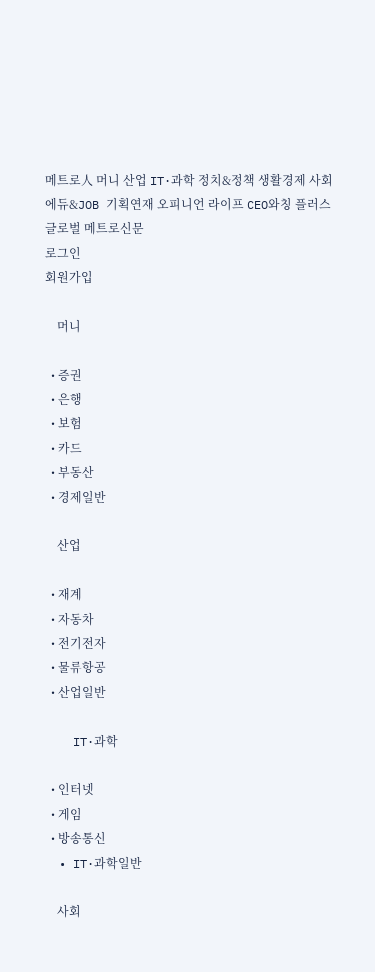메트로人 머니 산업 IT·과학 정치&정책 생활경제 사회 에듀&JOB 기획연재 오피니언 라이프 CEO와칭 플러스
글로벌 메트로신문
로그인
회원가입

    머니

  • 증권
  • 은행
  • 보험
  • 카드
  • 부동산
  • 경제일반

    산업

  • 재계
  • 자동차
  • 전기전자
  • 물류항공
  • 산업일반

    IT·과학

  • 인터넷
  • 게임
  • 방송통신
  • IT·과학일반

    사회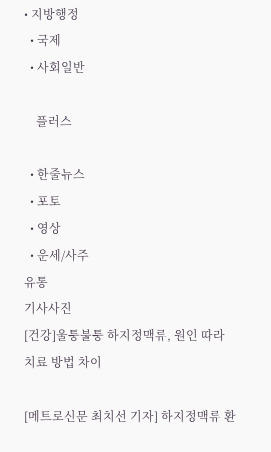• 지방행정
  • 국제
  • 사회일반

    플러스

  • 한줄뉴스
  • 포토
  • 영상
  • 운세/사주
유통
기사사진
[건강]울퉁불퉁 하지정맥류, 원인 따라 치료 방법 차이

[메트로신문 최치선 기자] 하지정맥류 환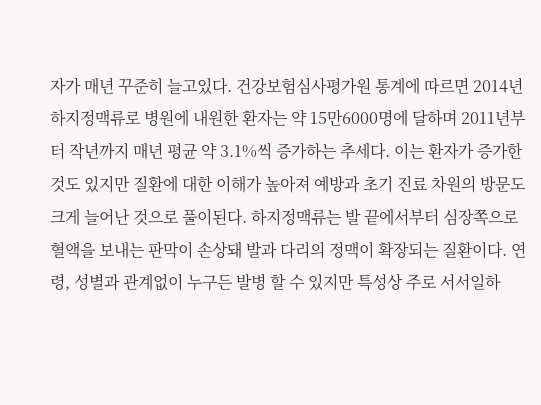자가 매년 꾸준히 늘고있다. 건강보험심사평가원 통계에 따르면 2014년 하지정맥류로 병원에 내원한 환자는 약 15만6000명에 달하며 2011년부터 작년까지 매년 평균 약 3.1%씩 증가하는 추세다. 이는 환자가 증가한 것도 있지만 질환에 대한 이해가 높아져 예방과 초기 진료 차원의 방문도 크게 늘어난 것으로 풀이된다. 하지정맥류는 발 끝에서부터 심장쪽으로 혈액을 보내는 판막이 손상돼 발과 다리의 정맥이 확장되는 질환이다. 연령, 성별과 관계없이 누구든 발병 할 수 있지만 특성상 주로 서서일하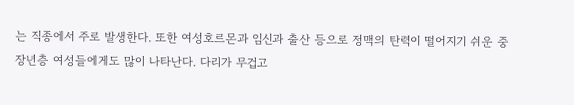는 직종에서 주로 발생한다. 또한 여성호르몬과 임신과 출산 등으로 정맥의 탄력이 떨어지기 쉬운 중장년층 여성들에게도 많이 나타난다. 다리가 무겁고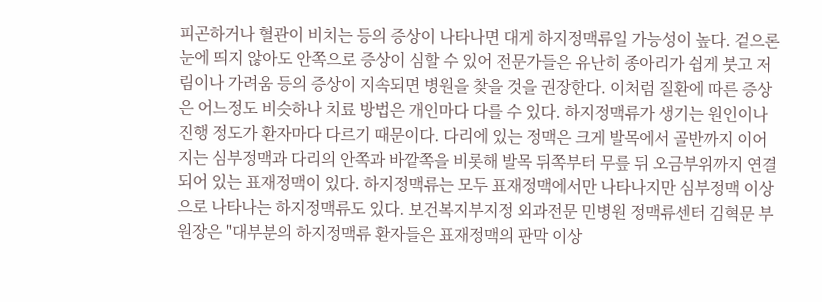피곤하거나 혈관이 비치는 등의 증상이 나타나면 대게 하지정맥류일 가능성이 높다. 겉으론 눈에 띄지 않아도 안쪽으로 증상이 심할 수 있어 전문가들은 유난히 종아리가 쉽게 붓고 저림이나 가려움 등의 증상이 지속되면 병원을 찾을 것을 권장한다. 이처럼 질환에 따른 증상은 어느정도 비슷하나 치료 방법은 개인마다 다를 수 있다. 하지정맥류가 생기는 원인이나 진행 정도가 환자마다 다르기 때문이다. 다리에 있는 정맥은 크게 발목에서 골반까지 이어지는 심부정맥과 다리의 안쪽과 바깥쪽을 비롯해 발목 뒤쪽부터 무릎 뒤 오금부위까지 연결되어 있는 표재정맥이 있다. 하지정맥류는 모두 표재정맥에서만 나타나지만 심부정맥 이상으로 나타나는 하지정맥류도 있다. 보건복지부지정 외과전문 민병원 정맥류센터 김혁문 부원장은 "대부분의 하지정맥류 환자들은 표재정맥의 판막 이상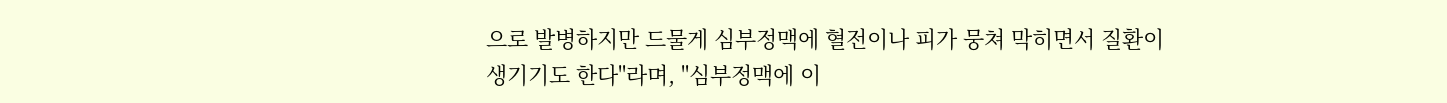으로 발병하지만 드물게 심부정맥에 혈전이나 피가 뭉쳐 막히면서 질환이 생기기도 한다"라며, "심부정맥에 이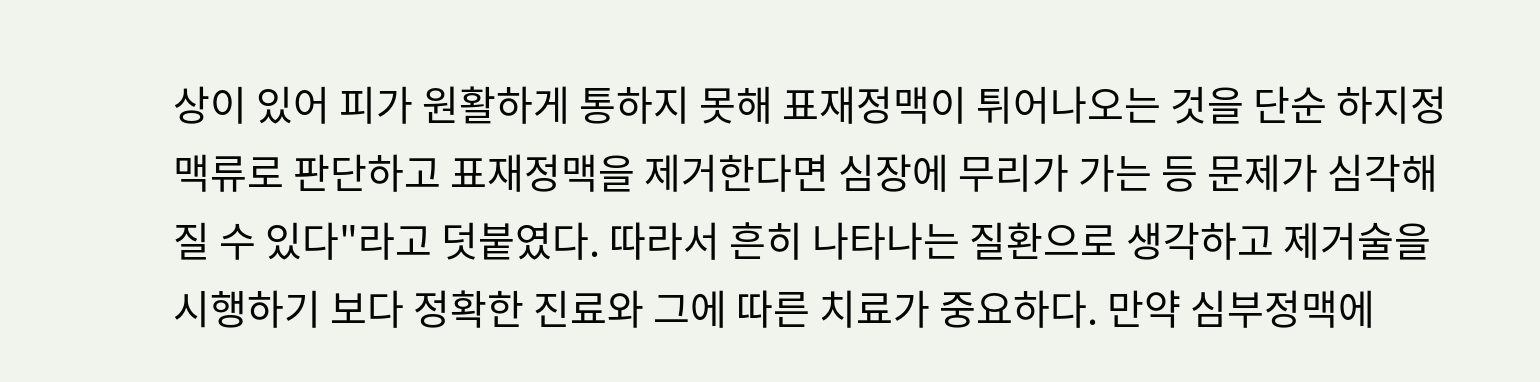상이 있어 피가 원활하게 통하지 못해 표재정맥이 튀어나오는 것을 단순 하지정맥류로 판단하고 표재정맥을 제거한다면 심장에 무리가 가는 등 문제가 심각해질 수 있다"라고 덧붙였다. 따라서 흔히 나타나는 질환으로 생각하고 제거술을 시행하기 보다 정확한 진료와 그에 따른 치료가 중요하다. 만약 심부정맥에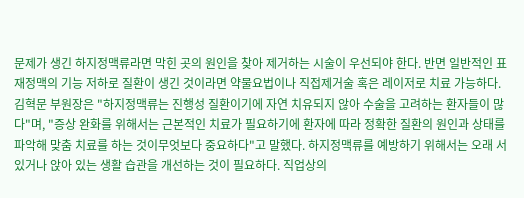문제가 생긴 하지정맥류라면 막힌 곳의 원인을 찾아 제거하는 시술이 우선되야 한다. 반면 일반적인 표재정맥의 기능 저하로 질환이 생긴 것이라면 약물요법이나 직접제거술 혹은 레이저로 치료 가능하다. 김혁문 부원장은 "하지정맥류는 진행성 질환이기에 자연 치유되지 않아 수술을 고려하는 환자들이 많다"며, "증상 완화를 위해서는 근본적인 치료가 필요하기에 환자에 따라 정확한 질환의 원인과 상태를 파악해 맞춤 치료를 하는 것이무엇보다 중요하다"고 말했다. 하지정맥류를 예방하기 위해서는 오래 서 있거나 앉아 있는 생활 습관을 개선하는 것이 필요하다. 직업상의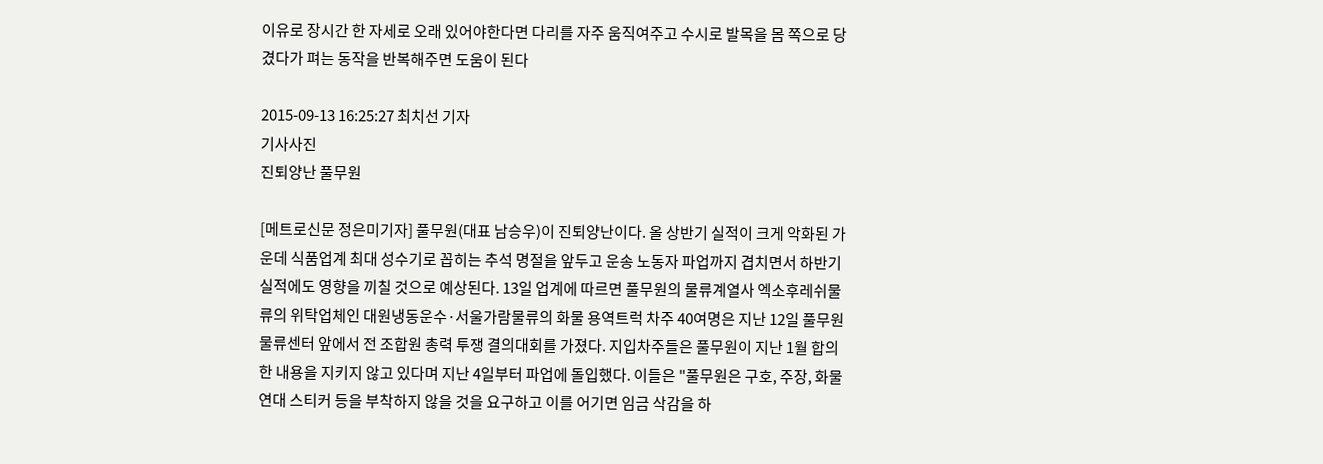이유로 장시간 한 자세로 오래 있어야한다면 다리를 자주 움직여주고 수시로 발목을 몸 쪽으로 당겼다가 펴는 동작을 반복해주면 도움이 된다

2015-09-13 16:25:27 최치선 기자
기사사진
진퇴양난 풀무원

[메트로신문 정은미기자] 풀무원(대표 남승우)이 진퇴양난이다. 올 상반기 실적이 크게 악화된 가운데 식품업계 최대 성수기로 꼽히는 추석 명절을 앞두고 운송 노동자 파업까지 겹치면서 하반기 실적에도 영향을 끼칠 것으로 예상된다. 13일 업계에 따르면 풀무원의 물류계열사 엑소후레쉬물류의 위탁업체인 대원냉동운수·서울가람물류의 화물 용역트럭 차주 40여명은 지난 12일 풀무원물류센터 앞에서 전 조합원 총력 투쟁 결의대회를 가졌다. 지입차주들은 풀무원이 지난 1월 합의한 내용을 지키지 않고 있다며 지난 4일부터 파업에 돌입했다. 이들은 "풀무원은 구호, 주장, 화물연대 스티커 등을 부착하지 않을 것을 요구하고 이를 어기면 임금 삭감을 하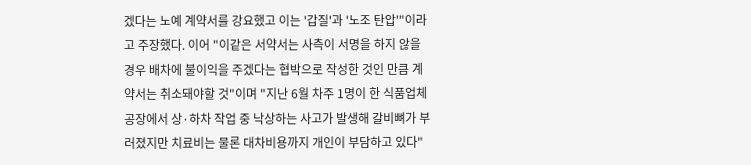겠다는 노예 계약서를 강요했고 이는 '갑질'과 '노조 탄압'"이라고 주장했다. 이어 "이같은 서약서는 사측이 서명을 하지 않을 경우 배차에 불이익을 주겠다는 협박으로 작성한 것인 만큼 계약서는 취소돼야할 것"이며 "지난 6월 차주 1명이 한 식품업체 공장에서 상·하차 작업 중 낙상하는 사고가 발생해 갈비뼈가 부러졌지만 치료비는 물론 대차비용까지 개인이 부담하고 있다"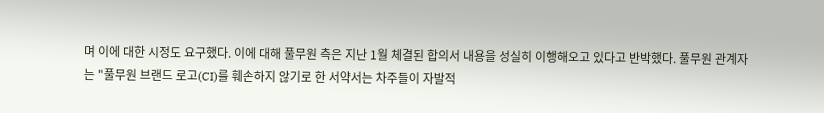며 이에 대한 시정도 요구했다. 이에 대해 풀무원 측은 지난 1월 체결된 합의서 내용을 성실히 이행해오고 있다고 반박했다. 풀무원 관계자는 "풀무원 브랜드 로고(CI)를 훼손하지 않기로 한 서약서는 차주들이 자발적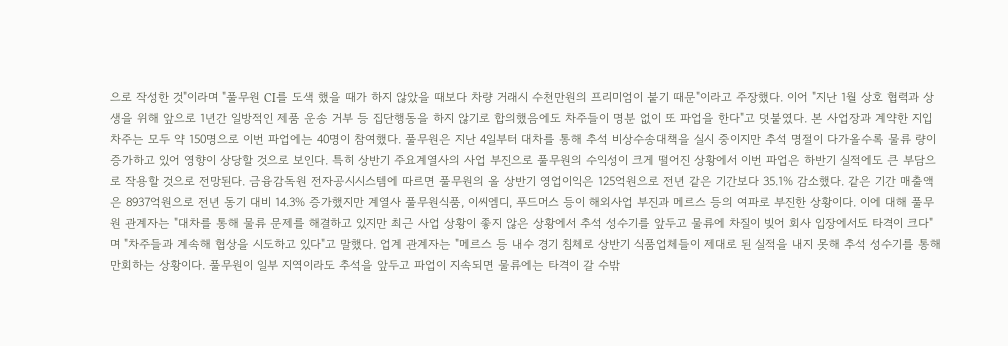으로 작성한 것"이라며 "풀무원 CI를 도색 했을 때가 하지 않았을 때보다 차량 거래시 수천만원의 프리미엄이 붙기 때문"이라고 주장했다. 이어 "지난 1월 상호 협력과 상생을 위해 앞으로 1년간 일방적인 제품 운송 거부 등 집단행동을 하지 않기로 합의했음에도 차주들이 명분 없이 또 파업을 한다"고 덧붙였다. 본 사업장과 계약한 지입차주는 모두 약 150명으로 이번 파업에는 40명이 참여했다. 풀무원은 지난 4일부터 대차를 통해 추석 비상수송대책을 실시 중이지만 추석 명절이 다가올수록 물류 량이 증가하고 있어 영향이 상당할 것으로 보인다. 특히 상반기 주요계열사의 사업 부진으로 풀무원의 수익성이 크게 떨어진 상황에서 이번 파업은 하반기 실적에도 큰 부담으로 작용할 것으로 전망된다. 금융감독원 전자공시시스템에 따르면 풀무원의 올 상반기 영업이익은 125억원으로 전년 같은 기간보다 35.1% 감소했다. 같은 기간 매출액은 8937억원으로 전년 동기 대비 14.3% 증가했지만 계열사 풀무원식품, 이씨엠디, 푸드머스 등이 해외사업 부진과 메르스 등의 여파로 부진한 상황이다. 이에 대해 풀무원 관계자는 "대차를 통해 물류 문제를 해결하고 있지만 최근 사업 상황이 좋지 않은 상황에서 추석 성수기를 앞두고 물류에 차질이 빚어 회사 입장에서도 타격이 크다"며 "차주들과 계속해 협상을 시도하고 있다"고 말했다. 업계 관계자는 "메르스 등 내수 경기 침체로 상반기 식품업체들이 제대로 된 실적을 내지 못해 추석 성수기를 통해 만회하는 상황이다. 풀무원이 일부 지역이라도 추석을 앞두고 파업이 지속되면 물류에는 타격이 갈 수밖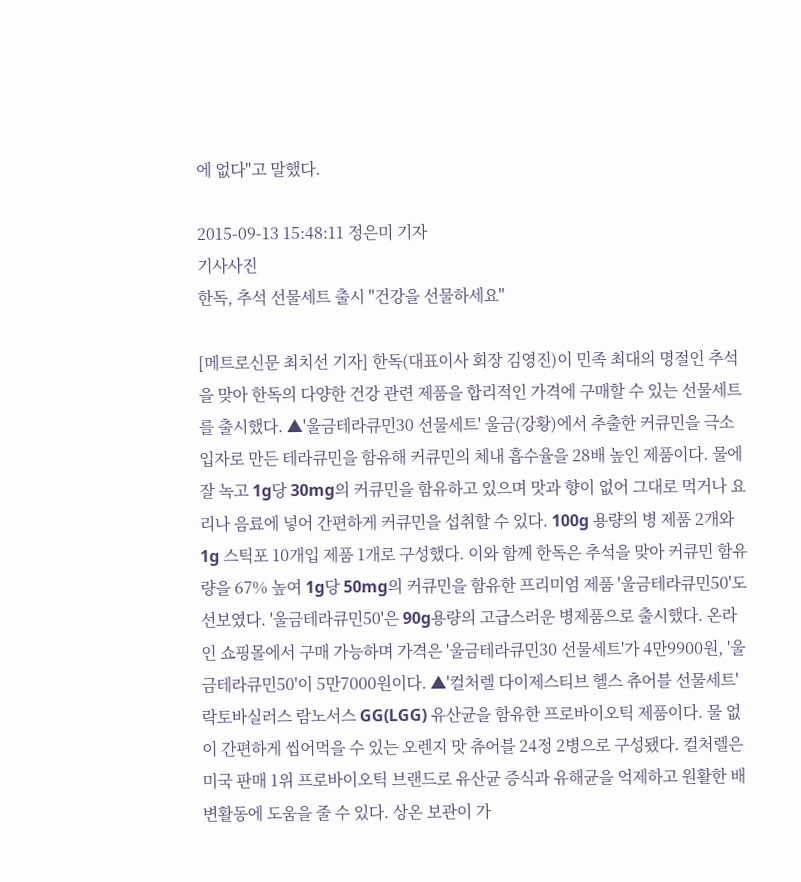에 없다"고 말했다.

2015-09-13 15:48:11 정은미 기자
기사사진
한독, 추석 선물세트 출시 "건강을 선물하세요"

[메트로신문 최치선 기자] 한독(대표이사 회장 김영진)이 민족 최대의 명절인 추석을 맞아 한독의 다양한 건강 관련 제품을 합리적인 가격에 구매할 수 있는 선물세트를 출시했다. ▲'울금테라큐민30 선물세트' 울금(강황)에서 추출한 커큐민을 극소 입자로 만든 테라큐민을 함유해 커큐민의 체내 흡수율을 28배 높인 제품이다. 물에 잘 녹고 1g당 30mg의 커큐민을 함유하고 있으며 맛과 향이 없어 그대로 먹거나 요리나 음료에 넣어 간편하게 커큐민을 섭취할 수 있다. 100g 용량의 병 제품 2개와 1g 스틱포 10개입 제품 1개로 구성했다. 이와 함께 한독은 추석을 맞아 커큐민 함유량을 67% 높여 1g당 50mg의 커큐민을 함유한 프리미엄 제품 '울금테라큐민50'도 선보였다. '울금테라큐민50'은 90g용량의 고급스러운 병제품으로 출시했다. 온라인 쇼핑몰에서 구매 가능하며 가격은 '울금테라큐민30 선물세트'가 4만9900원, '울금테라큐민50'이 5만7000원이다. ▲'컬처렐 다이제스티브 헬스 츄어블 선물세트' 락토바실러스 람노서스 GG(LGG) 유산균을 함유한 프로바이오틱 제품이다. 물 없이 간편하게 씹어먹을 수 있는 오렌지 맛 츄어블 24정 2병으로 구성됐다. 컬처렐은 미국 판매 1위 프로바이오틱 브랜드로 유산균 증식과 유해균을 억제하고 원활한 배변활동에 도움을 줄 수 있다. 상온 보관이 가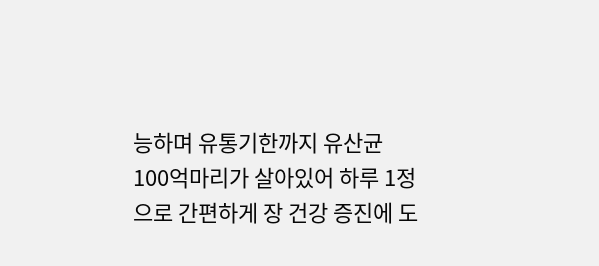능하며 유통기한까지 유산균 100억마리가 살아있어 하루 1정으로 간편하게 장 건강 증진에 도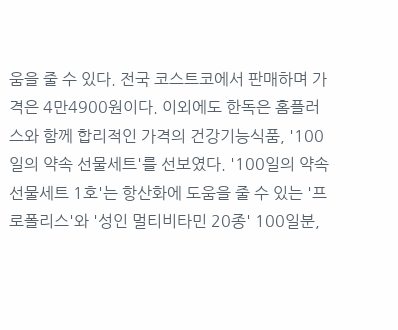움을 줄 수 있다. 전국 코스트코에서 판매하며 가격은 4만4900원이다. 이외에도 한독은 홈플러스와 함께 합리적인 가격의 건강기능식품, '100일의 약속 선물세트'를 선보였다. '100일의 약속 선물세트 1호'는 항산화에 도움을 줄 수 있는 '프로폴리스'와 '성인 멀티비타민 20종' 100일분,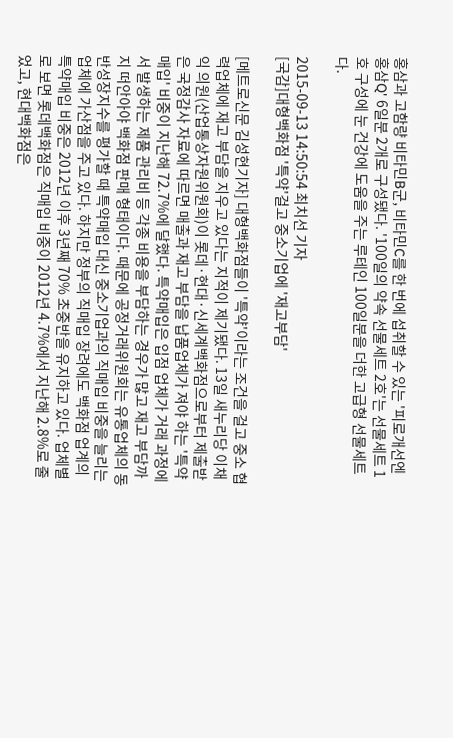홍삼과 고함량 비타민B군, 비타민C를 한 번에 섭취할 수 있는 '피로개선엔 홍삼Q' 6일분 2개로 구성됐다. '100일의 약속 선물세트 2호'는 선물세트 1호 구성에 눈 건강에 도움을 주는 루테인 100일분을 더한 고급형 선물세트다.

2015-09-13 14:50:54 최치선 기자
[국감]대형백화점 '특약'걸고 중소기업에 '재고부담'

[메트로신문 김성현기자] 대형백화점들이 '특약'이라는 조건을 걸고 중소 협력업체에 재고 부담을 지우고 있다는 지적이 제기됐다. 13일 새누리당 이채익 의원(산업통상자원위원회)이 롯데·현대·신세계백화점으로부터 제출받은 국정감사 자료에 따르면 매출과 재고 부담을 납품업체가 져야 하는 '특약 매입' 비중이 지난해 72.7%에 달했다. 특약매입은 입점 업체가 거래 과정에서 발생하는 제품 관리비 등 각종 비용을 부담하는 경우가 많고 재고 부담까지 떠안아야 백화점 판매 형태이다. 때문에 공정거래위원회는 유통업체의 동반성장지수를 평가할 때 특약매입 대신 중소기업과의 직매입 비중을 늘리는 업체에 가산점을 주고 있다. 하지만 정부의 직매입 장려에도 백화점 업계의 특약매입 비중은 2012년 이후 3년째 70% 초중반을 유지하고 있다. 업체별로 보면 롯데백화점은 직매입 비중이 2012년 4.7%에서 지난해 2.8%로 줄었고, 현대백화점은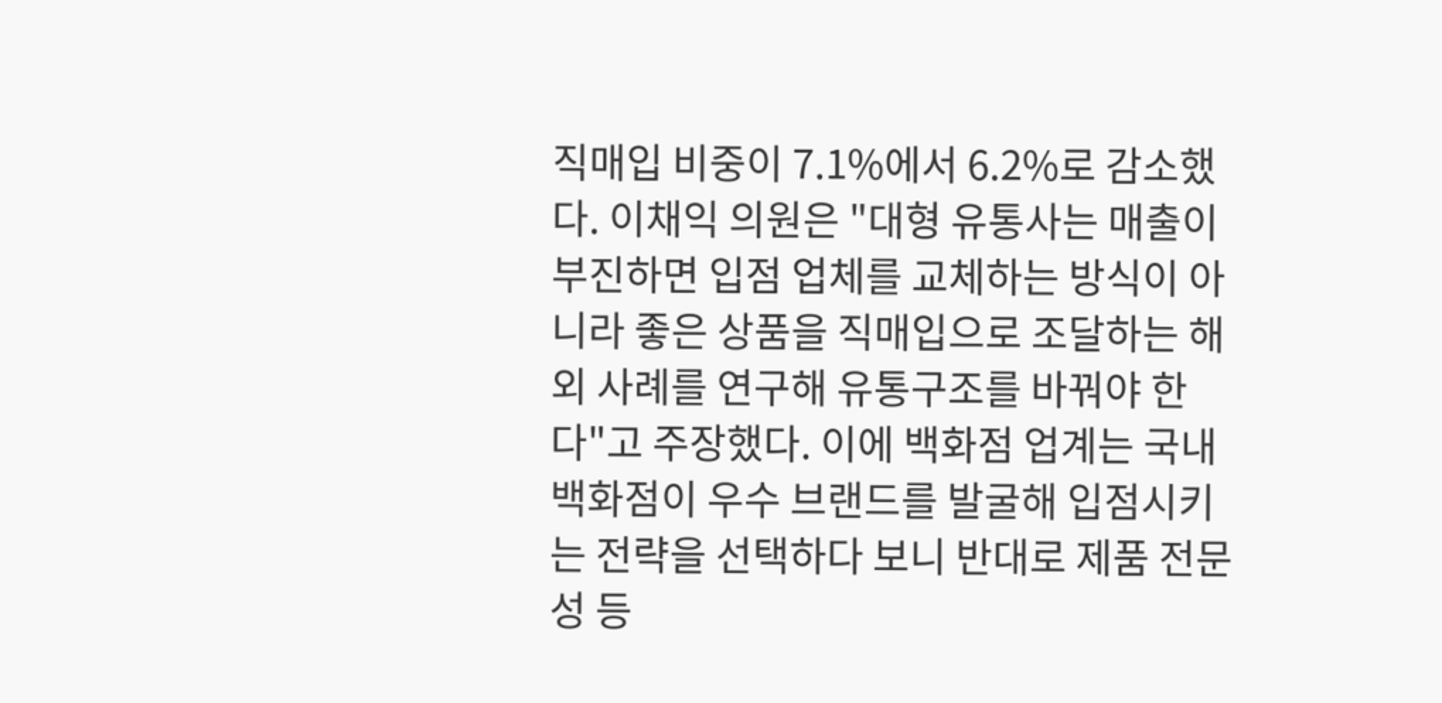직매입 비중이 7.1%에서 6.2%로 감소했다. 이채익 의원은 "대형 유통사는 매출이 부진하면 입점 업체를 교체하는 방식이 아니라 좋은 상품을 직매입으로 조달하는 해외 사례를 연구해 유통구조를 바꿔야 한다"고 주장했다. 이에 백화점 업계는 국내 백화점이 우수 브랜드를 발굴해 입점시키는 전략을 선택하다 보니 반대로 제품 전문성 등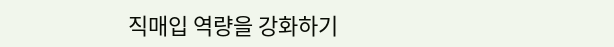직매입 역량을 강화하기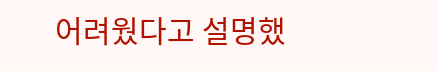어려웠다고 설명했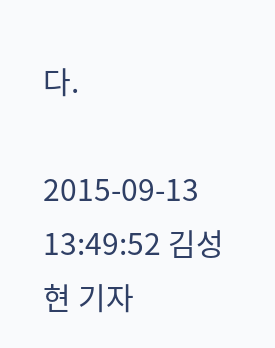다.

2015-09-13 13:49:52 김성현 기자